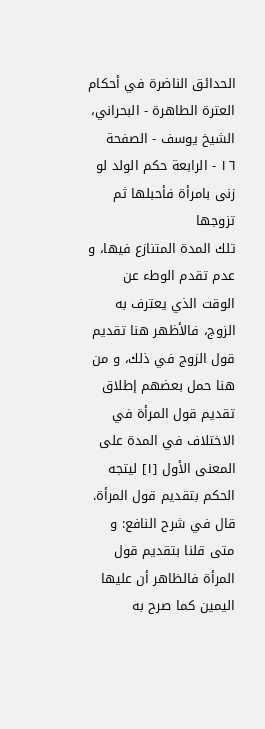الحدائق الناضرة في أحكام العترة الطاهرة - البحراني، الشيخ يوسف - الصفحة ١٦ - الرابعة حكم الولد لو زنى بامرأة فأحبلها ثم تزوجها
تلك المدة المتنازع فيها، و عدم تقدم الوطء عن الوقت الذي يعترف به الزوج، فالأظهر هنا تقديم قول الزوج في ذلك، و من هنا حمل بعضهم إطلاق تقديم قول المرأة في الاختلاف في المدة على المعنى الأول [١] ليتجه الحكم بتقديم قول المرأة.
قال في شرح النافع: و متى قلنا بتقديم قول المرأة فالظاهر أن عليها اليمين كما صرح به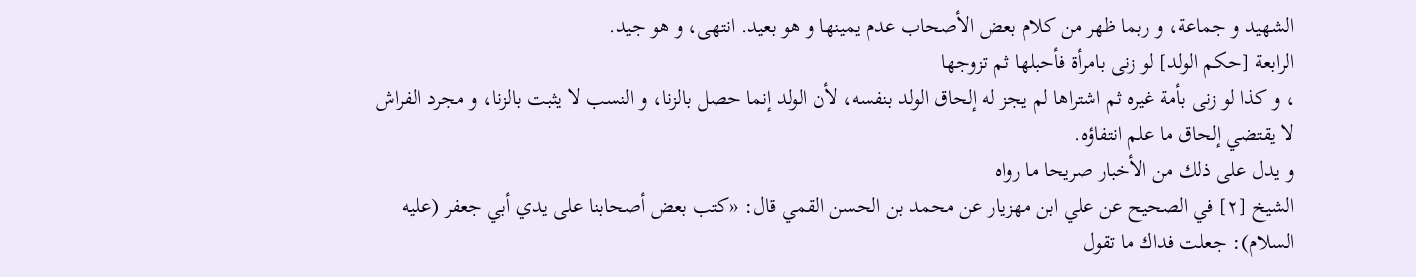الشهيد و جماعة، و ربما ظهر من كلام بعض الأصحاب عدم يمينها و هو بعيد. انتهى، و هو جيد.
الرابعة [حكم الولد] لو زنى بامرأة فأحبلها ثم تزوجها
، و كذا لو زنى بأمة غيره ثم اشتراها لم يجز له إلحاق الولد بنفسه، لأن الولد إنما حصل بالزنا، و النسب لا يثبت بالزنا، و مجرد الفراش لا يقتضي إلحاق ما علم انتفاؤه.
و يدل على ذلك من الأخبار صريحا ما رواه
الشيخ [٢] في الصحيح عن علي ابن مهزيار عن محمد بن الحسن القمي قال: «كتب بعض أصحابنا على يدي أبي جعفر (عليه السلام): جعلت فداك ما تقول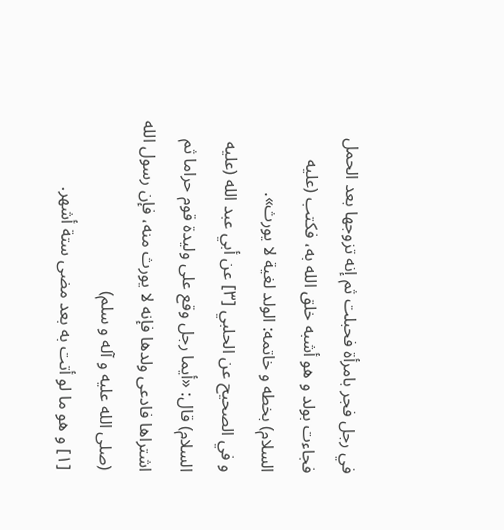في رجل فجر بامرأة فحبلت ثم إنه تزوجها بعد الحمل فجاءت بولد و هو أشبه خلق الله به، فكتب (عليه السلام) بخطه و خاتمه: الولد لغية لا يورث».
و في الصحيح عن الحلبي [٣] عن أبي عبد الله (عليه السلام) قال: «أيما رجل وقع على وليدة قوم حراما ثم اشتراها فادعى ولدها فإنه لا يورث منه، فإن رسول الله (صلى الله عليه و آله و سلم)
[١] و هو ما لو أتت به بعد مضى ستة أشهر.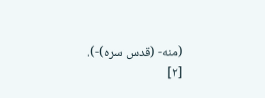(منه- (قدس سره)-).
[٢]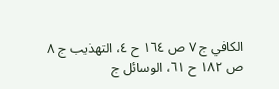الكافي ج ٧ ص ١٦٤ ح ٤، التهذيب ج ٨ ص ١٨٢ ح ٦١، الوسائل ج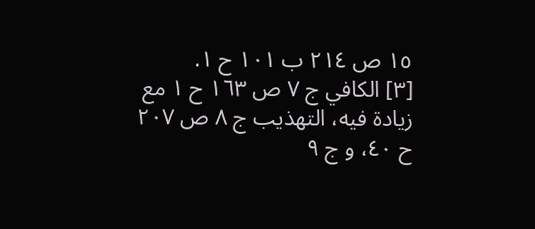١٥ ص ٢١٤ ب ١٠١ ح ١.
[٣] الكافي ج ٧ ص ١٦٣ ح ١ مع زيادة فيه، التهذيب ج ٨ ص ٢٠٧ ح ٤٠، و ج ٩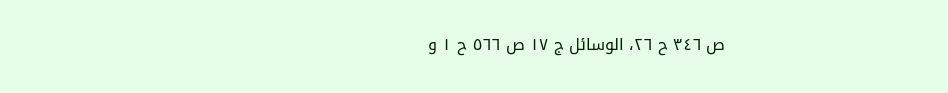ص ٣٤٦ ح ٢٦، الوسائل ج ١٧ ص ٥٦٦ ح ١ و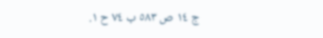ج ١٤ ص ٥٨٣ ب ٧٤ ح ١.